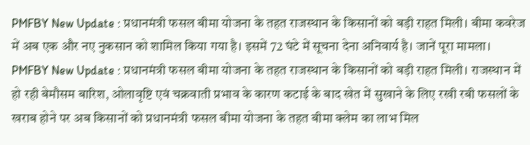PMFBY New Update : प्रधानमंत्री फसल बीमा योजना के तहत राजस्थान के किसानों को बड़ी राहत मिली। बीमा कवरेज में अब एक और नए नुकसान को शामिल किया गया है। इसमें 72 घंटे में सूचना देना अनिवार्य है। जानें पूरा मामला।
PMFBY New Update : प्रधानमंत्री फसल बीमा योजना के तहत राजस्थान के किसानों को बड़ी राहत मिली। राजस्थान में हो रही बेमौसम बारिश, ओलावृष्टि एवं चक्रवाती प्रभाव के कारण कटाई के बाद खेत में सुखाने के लिए रखी रबी फसलों के खराब होने पर अब किसानों को प्रधानमंत्री फसल बीमा योजना के तहत बीमा क्लेम का लाभ मिल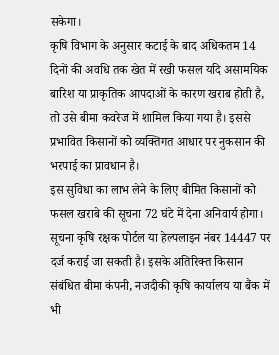सकेगा।
कृषि विभाग के अनुसार कटाई के बाद अधिकतम 14 दिनों की अवधि तक खेत में रखी फसल यदि असामयिक बारिश या प्राकृतिक आपदाओं के कारण खराब होती है, तो उसे बीमा कवरेज में शामिल किया गया है। इससे प्रभावित किसानों को व्यक्तिगत आधार पर नुकसान की भरपाई का प्रावधान है।
इस सुविधा का लाभ लेने के लिए बीमित किसानों को फसल खराबे की सूचना 72 घंटे में देना अनिवार्य होगा। सूचना कृषि रक्षक पोर्टल या हेल्पलाइन नंबर 14447 पर दर्ज कराई जा सकती है। इसके अतिरिक्त किसान संबंधित बीमा कंपनी, नजदीकी कृषि कार्यालय या बैंक में भी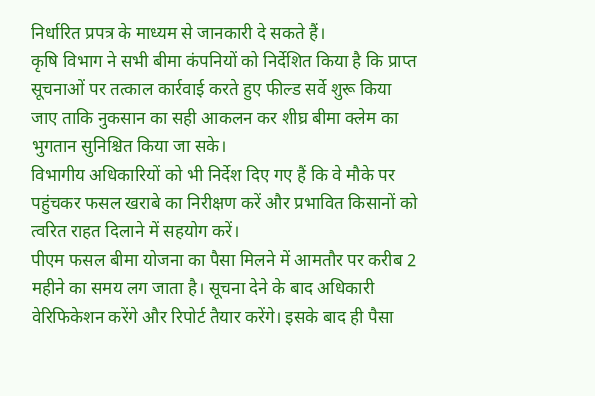निर्धारित प्रपत्र के माध्यम से जानकारी दे सकते हैं।
कृषि विभाग ने सभी बीमा कंपनियों को निर्देशित किया है कि प्राप्त सूचनाओं पर तत्काल कार्रवाई करते हुए फील्ड सर्वे शुरू किया जाए ताकि नुकसान का सही आकलन कर शीघ्र बीमा क्लेम का भुगतान सुनिश्चित किया जा सके।
विभागीय अधिकारियों को भी निर्देश दिए गए हैं कि वे मौके पर पहुंचकर फसल खराबे का निरीक्षण करें और प्रभावित किसानों को त्वरित राहत दिलाने में सहयोग करें।
पीएम फसल बीमा योजना का पैसा मिलने में आमतौर पर करीब 2 महीने का समय लग जाता है। सूचना देने के बाद अधिकारी वेरिफिकेशन करेंगे और रिपोर्ट तैयार करेंगे। इसके बाद ही पैसा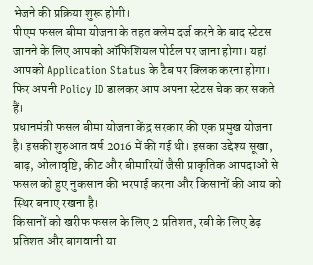भेजने की प्रक्रिया शुरू होगी।
पीएम फसल बीमा योजना के तहत क्लेम दर्ज करने के बाद स्टेटस जानने के लिए आपको ऑफिशियल पोर्टल पर जाना होगा। यहां आपको Application Status के टैब पर क्लिक करना होगा। फिर अपनी Policy ID डालकर आप अपना स्टेटस चेक कर सकते हैं।
प्रधानमंत्री फसल बीमा योजना केंद्र सरकार की एक प्रमुख योजना है। इसकी शुरुआत वर्ष 2016 में की गई थी। इसका उद्देश्य सूखा, बाढ़, ओलावृष्टि, कीट और बीमारियों जैसी प्राकृतिक आपदाओं से फसल को हुए नुकसान की भरपाई करना और किसानों की आय को स्थिर बनाए रखना है।
किसानों को खरीफ फसल के लिए 2 प्रतिशत, रबी के लिए डेढ़ प्रतिशत और बागवानी या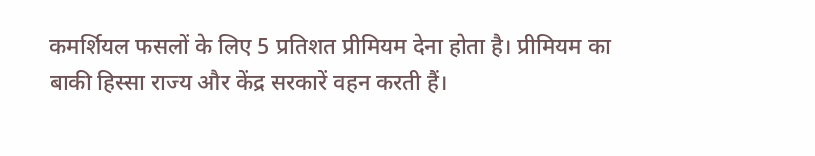कमर्शियल फसलों के लिए 5 प्रतिशत प्रीमियम देना होता है। प्रीमियम का बाकी हिस्सा राज्य और केंद्र सरकारें वहन करती हैं।